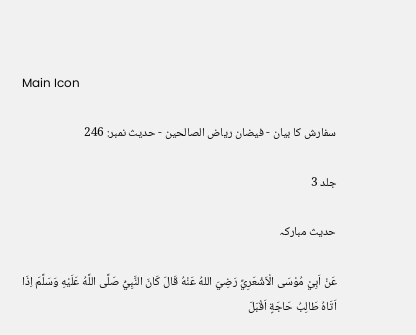Main Icon

سفارش کا بیان - فیضان ریاض الصالحین - حدیث نمبر: 246

جلد 3

حدیث مبارکہ

عَنْ اَبِيْ مُوْسَى الْاَشْعَرِيِّ رَضِيَ اللهُ عَنْهُ قَالَ كَانَ النَّبِيُّ صَلَّى اللَّهُ عَلَيْهِ وَسَلَّمَ اِذَا اَتَاهُ طَالِبُ حَاجَةٍ اَقْبَلَ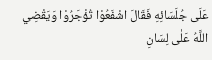عَلَى جُلَسَائِهِ فَقَالَ اشْفَعُوْا تُؤْجَرُوْا وَيَقْضِي اللَّهُ عَلٰى لِسَانِ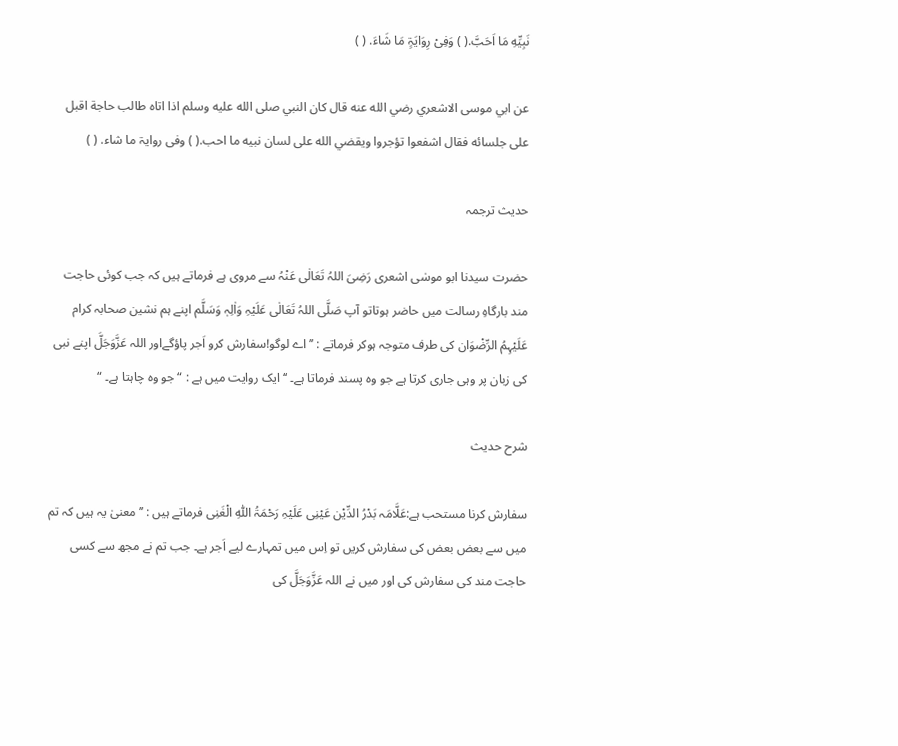نَبِيِّهِ مَا اَحَبَّ.( ) وَفِیْ رِوَایَۃٍ مَا شَاءَ. ( )

عن ابي موسى الاشعري رضي الله عنه قال كان النبي صلى الله عليه وسلم اذا اتاه طالب حاجة اقبل على جلسائه فقال اشفعوا تؤجروا ويقضي الله على لسان نبيه ما احب.( ) وفی روایۃ ما شاء. ( )

حدیث ترجمہ

حضرت سیدنا ابو موسٰی اشعری رَضِیَ اللہُ تَعَالٰی عَنْہُ سے مروی ہے فرماتے ہیں کہ جب کوئی حاجت مند بارگاہِ رسالت میں حاضر ہوتاتو آپ صَلَّی اللہُ تَعَالٰی عَلَیْہِ وَاٰلِہٖ وَسَلَّم اپنے ہم نشین صحابہ کرام عَلَیْہِمُ الرِّضْوَان کی طرف متوجہ ہوکر فرماتے : ’’اے لوگو!سفارش کرو اَجر پاؤگےاور اللہ عَزَّوَجَلَّ اپنے نبی کی زبان پر وہی جاری کرتا ہے جو وہ پسند فرماتا ہے۔ ‘‘ ایک روایت میں ہے : “ جو وہ چاہتا ہے۔ “

شرح حدیث

سفارش کرنا مستحب ہے:عَلَّامَہ بَدْرُ الدِّیْن عَیْنِی عَلَیْہِ رَحْمَۃُ اللّٰہِ الْغَنِی فرماتے ہیں : ’’معنیٰ یہ ہیں کہ تم میں سے بعض بعض کی سفارش کریں تو اِس میں تمہارے لیے اَجر ہے۔ جب تم نے مجھ سے کسی حاجت مند کی سفارش کی اور میں نے اللہ عَزَّوَجَلَّ کی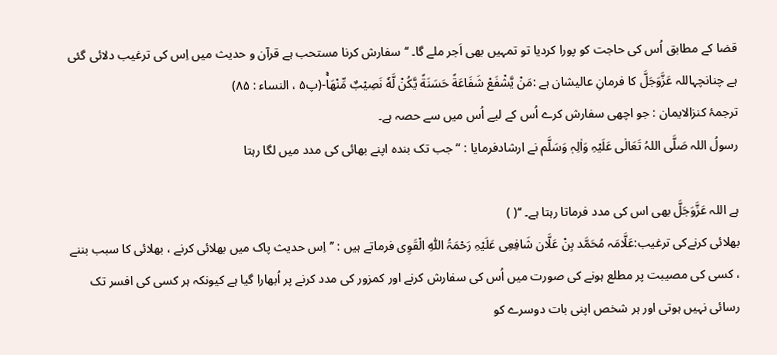قضا کے مطابق اُس کی حاجت کو پورا کردیا تو تمہیں بھی اَجر ملے گا۔ ‘‘سفارش کرنا مستحب ہے قرآن و حدیث میں اِس کی ترغیب دلائی گئی ہے چنانچہاللہ عَزَّوَجَلَّ کا فرمانِ عالیشان ہے :مَنْ یَّشْفَعْ شَفَاعَةً حَسَنَةً یَّكُنْ لَّهٗ نَصِیْبٌ مِّنْهَاۚ-(پ۵ ، النساء : ۸۵)
ترجمۂ کنزالایمان : جو اچھی سفارش کرے اُس کے لیے اُس میں سے حصہ ہے۔
رسولُ اللہ صَلَّی اللہُ تَعَالٰی عَلَیْہِ وَاٰلِہٖ وَسَلَّم نے ارشادفرمایا : “ جب تک بندہ اپنے بھائی کی مدد میں لگا رہتا

ہے اللہ عَزَّوَجَلَّ بھی اس کی مدد فرماتا رہتا ہے۔ ‘‘( )
بھلائی کرنےکی ترغیب:عَلَّامَہ مُحَمَّد بِنْ عَلَّان شَافِعِی عَلَیْہِ رَحْمَۃُ اللّٰہِ الْقَوِی فرماتے ہیں : ’’اِس حدیث پاک میں بھلائی کرنے ، بھلائی کا سبب بننے ، کسی کی مصیبت پر مطلع ہونے کی صورت میں اُس کی سفارش کرنے اور کمزور کی مدد کرنے پر اُبھارا گیا ہے کیونکہ ہر کسی کی افسر تک رسائی نہیں ہوتی اور ہر شخص اپنی بات دوسرے کو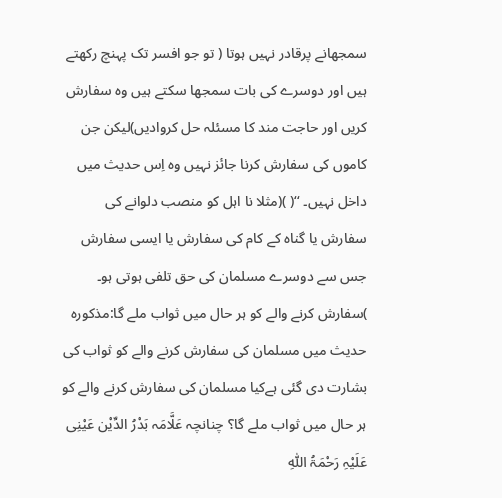سمجھانے پرقادر نہیں ہوتا ( تو جو افسر تک پہنچ رکھتے ہیں اور دوسرے کی بات سمجھا سکتے ہیں وہ سفارش کریں اور حاجت مند کا مسئلہ حل کروادیں)لیکن جن کاموں کی سفارش کرنا جائز نہیں وہ اِس حدیث میں داخل نہیں۔ ‘‘( )(مثلا نا اہل کو منصب دلوانے کی سفارش یا گناہ کے کام کی سفارش یا ایسی سفارش جس سے دوسرے مسلمان کی حق تلفی ہوتی ہو۔ )سفارش کرنے والے کو ہر حال میں ثواب ملے گا:مذکورہ حدیث میں مسلمان کی سفارش کرنے والے کو ثواب کی بشارت دی گئی ہےکیا مسلمان کی سفارش کرنے والے کو ہر حال میں ثواب ملے گا؟ چنانچہ عَلَّامَہ بَدْرُ الدِّیْن عَیْنِی عَلَیْہِ رَحْمَۃُ اللّٰہِ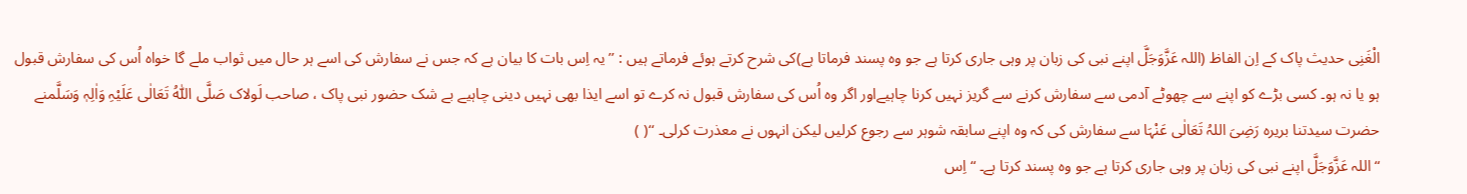الْغَنِی حدیث پاک کے اِن الفاظ (اللہ عَزَّوَجَلَّ اپنے نبی کی زبان پر وہی جاری کرتا ہے جو وہ پسند فرماتا ہے)کی شرح کرتے ہوئے فرماتے ہیں : ’’یہ اِس بات کا بیان ہے کہ جس نے سفارش کی اسے ہر حال میں ثواب ملے گا خواہ اُس کی سفارش قبول ہو یا نہ ہو۔ کسی بڑے کو اپنے سے چھوٹے آدمی سے سفارش کرنے سے گریز نہیں کرنا چاہیےاور اگر وہ اُس کی سفارش قبول نہ کرے تو اسے ایذا بھی نہیں دینی چاہیے بے شک حضور نبی پاک ، صاحب لَولاک صَلَّی اللّٰہُ تَعَالٰی عَلَیْہِ وَاٰلِہٖ وَسَلَّمنے حضرت سیدتنا بریرہ رَضِیَ اللہُ تَعَالٰی عَنْہَا سے سفارش کی کہ وہ اپنے سابقہ شوہر سے رجوع کرلیں لیکن انہوں نے معذرت کرلی۔ ‘‘( )
“ اللہ عَزَّوَجَلَّ اپنے نبی کی زبان پر وہی جاری کرتا ہے جو وہ پسند کرتا ہے۔ “ اِس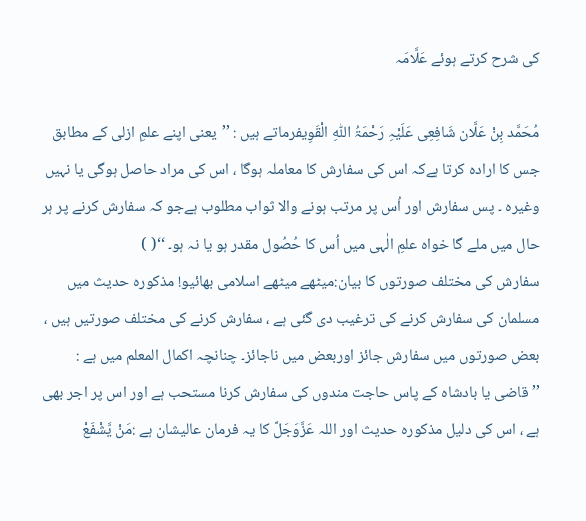کی شرح کرتے ہوئے عَلَّامَہ

مُحَمَّد بِنْ عَلَّان شَافِعِی عَلَیْہِ رَحْمَۃُ اللّٰہِ الْقَوِیفرماتے ہیں : ’’یعنی اپنے علمِ ازلی کے مطابق جس کا ارادہ کرتا ہےکہ اس کی سفارش کا معاملہ ہوگا ، اس کی مراد حاصل ہوگی یا نہیں وغیرہ ۔ پس سفارش اور اُس پر مرتب ہونے والا ثواب مطلوب ہےجو کہ سفارش کرنے پر ہر حال میں ملے گا خواہ علمِ الٰہی میں اُس کا حُصُول مقدر ہو یا نہ ہو۔ ‘‘( )
سفارش کی مختلف صورتوں کا بیان:میٹھے میٹھے اسلامی بھائیو! مذکورہ حدیث میں مسلمان کی سفارش کرنے کی ترغیب دی گئی ہے ، سفارش کرنے کی مختلف صورتیں ہیں ، بعض صورتوں میں سفارش جائز اوربعض میں ناجائز۔ چنانچہ اکمال المعلم میں ہے : ’’قاضی یا بادشاہ کے پاس حاجت مندوں کی سفارش کرنا مستحب ہے اور اس پر اجر بھی ہے ، اس کی دلیل مذکورہ حدیث اور اللہ عَزَّوَجَلَّ کا یہ فرمان عالیشان ہے :مَنْ یَّشْفَعْ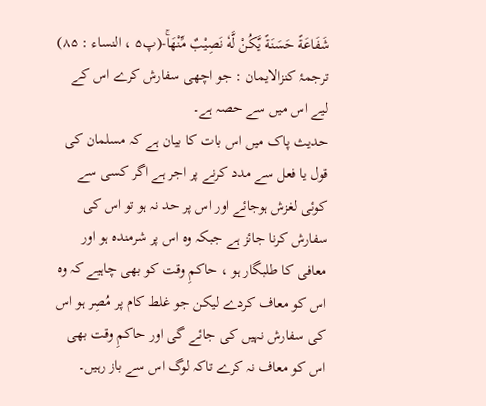شَفَاعَةً حَسَنَةً یَّكُنْ لَّهٗ نَصِیْبٌ مِّنْهَاۚ-(پ۵ ، النساء : ۸۵)
ترجمۂ کنزالایمان : جو اچھی سفارش کرے اس کے لیے اس میں سے حصہ ہے۔
حدیث پاک میں اس بات کا بیان ہے کہ مسلمان کی قول یا فعل سے مدد کرنے پر اجر ہے اگر کسی سے کوئی لغزش ہوجائے اور اس پر حد نہ ہو تو اس کی سفارش کرنا جائز ہے جبکہ وہ اس پر شرمندہ ہو اور معافی کا طلبگار ہو ، حاکمِ وقت کو بھی چاہیے کہ وہ اس کو معاف کردے لیکن جو غلط کام پر مُصِر ہو اس کی سفارش نہیں کی جائے گی اور حاکمِ وقت بھی اس کو معاف نہ کرے تاکہ لوگ اس سے باز رہیں۔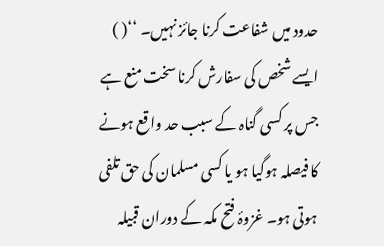حدود میں شفاعت کرنا جائز نہیں۔ ‘‘( )
ایسے شخص کی سفارش کرنا سخت منع ہے جس پر کسی گناہ کے سبب حد واقع ہونے کا فیصلہ ہوگیا ہو یا کسی مسلمان کی حق تلفی ہوتی ہو۔ غزوۂ فتح مکہ کے دوران قبیلہ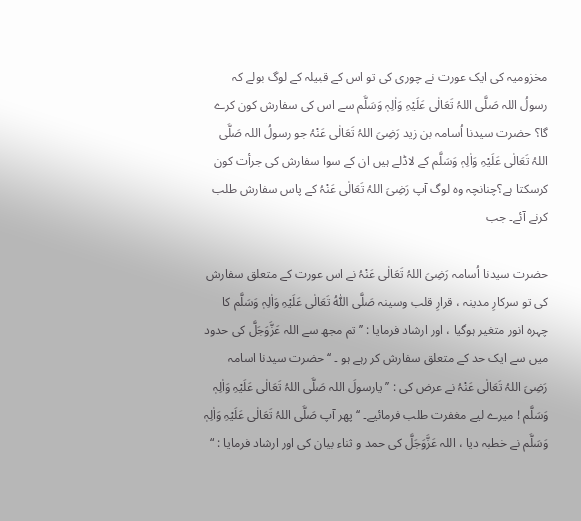مخزومیہ کی ایک عورت نے چوری کی تو اس کے قبیلہ کے لوگ بولے کہ رسولُ اللہ صَلَّی اللہُ تَعَالٰی عَلَیْہِ وَاٰلِہٖ وَسَلَّم سے اس کی سفارش کون کرے گا؟ حضرت سیدنا اُسامہ بن زید رَضِیَ اللہُ تَعَالٰی عَنْہُ جو رسولُ اللہ صَلَّی اللہُ تَعَالٰی عَلَیْہِ وَاٰلِہٖ وَسَلَّم کے لاڈلے ہیں ان کے سوا سفارش کی جرأت کون کرسکتا ہے؟چنانچہ وہ لوگ آپ رَضِیَ اللہُ تَعَالٰی عَنْہُ کے پاس سفارش طلب کرنے آئے۔ جب

حضرت سیدنا اُسامہ رَضِیَ اللہُ تَعَالٰی عَنْہُ نے اس عورت کے متعلق سفارش کی تو سرکارِ مدینہ ، قرارِ قلب وسینہ صَلَّی اللّٰہُ تَعَالٰی عَلَیْہِ وَاٰلِہٖ وَسَلَّم کا چہرہ انور متغیر ہوگیا ، اور ارشاد فرمایا : ’’تم مجھ سے اللہ عَزَّوَجَلَّ کی حدود میں سے ایک حد کے متعلق سفارش کر رہے ہو ۔ ‘‘حضرت سیدنا اسامہ رَضِیَ اللہُ تَعَالٰی عَنْہُ نے عرض کی : ’’یارسولَ اللہ صَلَّی اللہُ تَعَالٰی عَلَیْہِ وَاٰلِہٖ وَسَلَّم ! میرے لیے مغفرت طلب فرمائیے۔ ‘‘ پھر آپ صَلَّی اللہُ تَعَالٰی عَلَیْہِ وَاٰلِہٖ وَسَلَّم نے خطبہ دیا ، اللہ عَزَّوَجَلَّ کی حمد و ثناء بیان کی اور ارشاد فرمایا : “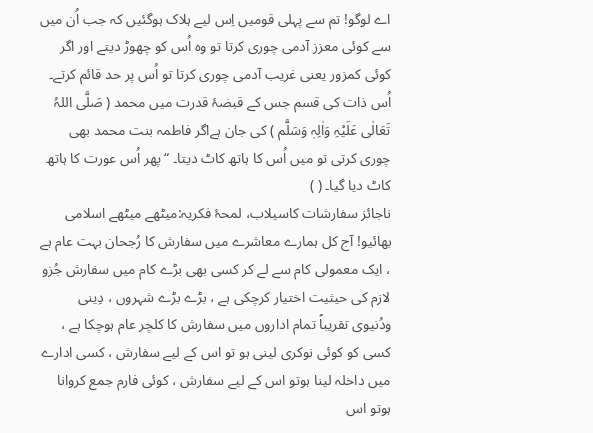اے لوگو! تم سے پہلی قومیں اِس لیے ہلاک ہوگئیں کہ جب اُن میں سے کوئی معزز آدمی چوری کرتا تو وہ اُس کو چھوڑ دیتے اور اگر کوئی کمزور یعنی غریب آدمی چوری کرتا تو اُس پر حد قائم کرتے۔ اُس ذات کی قسم جس کے قبضۂ قدرت میں محمد ( صَلَّی اللہُ تَعَالٰی عَلَیْہِ وَاٰلِہٖ وَسَلَّم ) کی جان ہےاگر فاطمہ بنت محمد بھی چوری کرتی تو میں اُس کا ہاتھ کاٹ دیتا۔ “ پھر اُس عورت کا ہاتھ کاٹ دیا گیا۔ ( )
ناجائز سفارشات کاسیلاب، لمحۂ فکریہ:میٹھے میٹھے اسلامی بھائیو! آج کل ہمارے معاشرے میں سفارش کا رُجحان بہت عام ہے ، ایک معمولی کام سے لے کر کسی بھی بڑے کام میں سفارش جُزو لازم کی حیثیت اختیار کرچکی ہے ، بڑے بڑے شہروں ، دِینی ودُنیوی تقریباً تمام اداروں میں سفارش کا کلچر عام ہوچکا ہے ، کسی کو کوئی نوکری لینی ہو تو اس کے لیے سفارش ، کسی ادارے میں داخلہ لینا ہوتو اس کے لیے سفارش ، کوئی فارم جمع کروانا ہوتو اس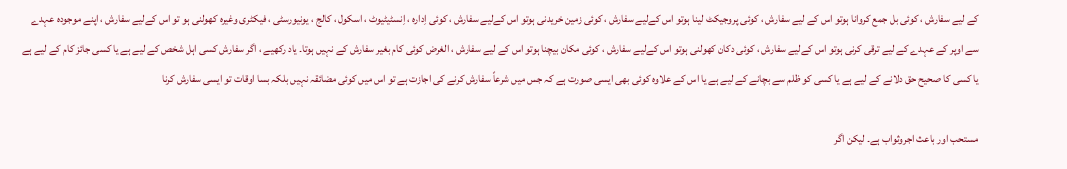کے لیے سفارش ، کوئی بل جمع کروانا ہوتو اس کے لیے سفارش ، کوئی پروجیکٹ لینا ہوتو اس کےلیے سفارش ، کوئی زمین خریدنی ہوتو اس کےلیے سفارش ، کوئی اِدارہ ، اِنسٹیٹیوٹ ، اسکول ، کالج ، یونیورسٹی ، فیکٹری وغیرہ کھولنی ہو تو اس کےلیے سفارش ، اپنے موجودہ عہدے سے اوپر کے عہدے کے لیے ترقی کرنی ہوتو اس کےلیے سفارش ، کوئی دکان کھولنی ہوتو اس کےلیے سفارش ، کوئی مکان بیچنا ہوتو اس کے لیے سفارش ، الغرض کوئی کام بغیر سفارش کے نہیں ہوتا۔ یاد رکھیے ، اگر سفارش کسی اہل شخص کے لیے ہے یا کسی جائز کام کے لیے ہے یا کسی کا صحیح حق دلانے کے لیے ہے یا کسی کو ظلم سے بچانے کے لیے ہے یا اس کے علاوہ کوئی بھی ایسی صورت ہے کہ جس میں شرعاً سفارش کرنے کی اجازت ہے تو اس میں کوئی مضائقہ نہیں بلکہ بسا اوقات تو ایسی سفارش کرنا

مستحب اور باعث اجروثواب ہے۔ لیکن اگر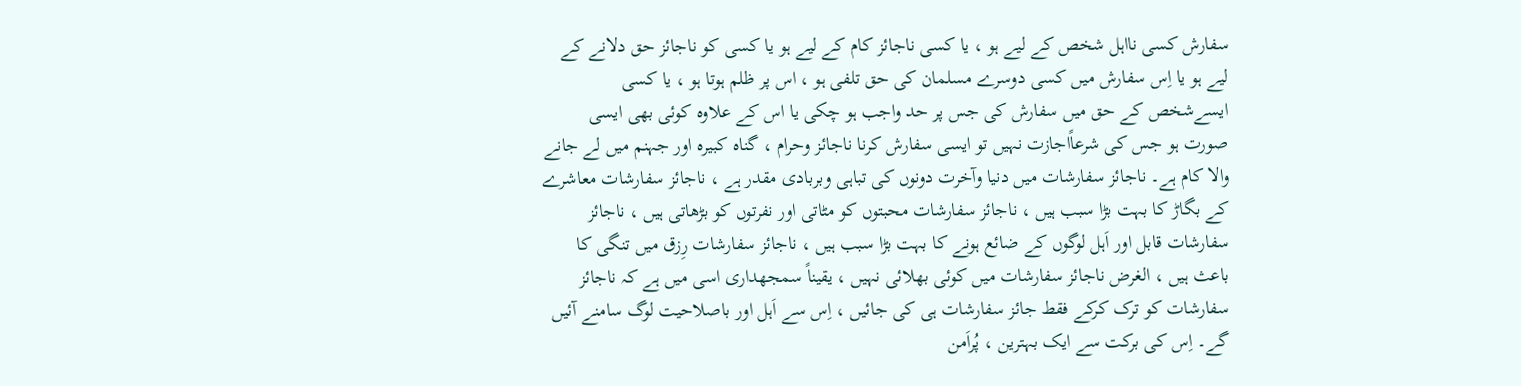سفارش کسی نااہل شخص کے لیے ہو ، یا کسی ناجائز کام کے لیے ہو یا کسی کو ناجائز حق دلانے کے لیے ہو یا اِس سفارش میں کسی دوسرے مسلمان کی حق تلفی ہو ، اس پر ظلم ہوتا ہو ، یا کسی ایسےشخص کے حق میں سفارش کی جس پر حد واجب ہو چکی یا اس کے علاوہ کوئی بھی ایسی صورت ہو جس کی شرعاًاجازت نہیں تو ایسی سفارش کرنا ناجائز وحرام ، گناہ کبیرہ اور جہنم میں لے جانے والا کام ہے۔ ناجائز سفارشات میں دنیا وآخرت دونوں کی تباہی وبربادی مقدر ہے ، ناجائز سفارشات معاشرے کے بگاڑ کا بہت بڑا سبب ہیں ، ناجائز سفارشات محبتوں کو مٹاتی اور نفرتوں کو بڑھاتی ہیں ، ناجائز سفارشات قابل اور اَہل لوگوں کے ضائع ہونے کا بہت بڑا سبب ہیں ، ناجائز سفارشات رِزق میں تنگی کا باعث ہیں ، الغرض ناجائز سفارشات میں کوئی بھلائی نہیں ، یقیناً سمجھداری اسی میں ہے کہ ناجائز سفارشات کو ترک کرکے فقط جائز سفارشات ہی کی جائیں ، اِس سے اَہل اور باصلاحیت لوگ سامنے آئیں گے۔ اِس کی برکت سے ایک بہترین ، پُراَمن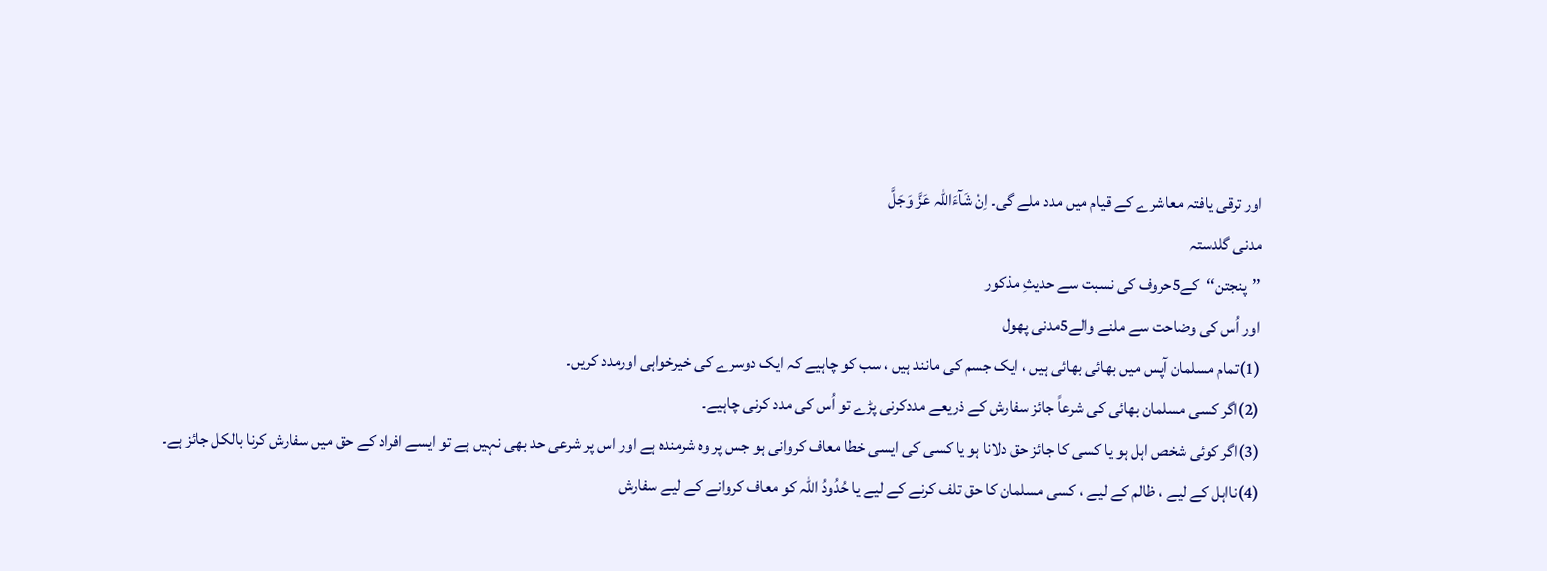اور ترقی یافتہ معاشرے کے قیام میں مدد ملے گی۔ اِنْ شَآءَاللہ عَزَّ وَجَلَّ
مدنی گلدستہ
’’پنجتن‘‘کے5حروف کی نسبت سے حدیثِ مذکور
اور اُس کی وضاحت سے ملنے والے5مدنی پھول
(1)تمام مسلمان آپس میں بھائی بھائی ہیں ، ایک جسم کی مانند ہیں ، سب کو چاہیے کہ ایک دوسرے کی خیرخواہی اورمدد کریں۔
(2)اگر کسی مسلمان بھائی کی شرعاً جائز سفارش کے ذریعے مددکرنی پڑے تو اُس کی مدد کرنی چاہیے۔
(3)اگر کوئی شخص اہل ہو یا کسی کا جائز حق دلانا ہو یا کسی کی ایسی خطا معاف کروانی ہو جس پر وہ شرمندہ ہے اور اس پر شرعی حد بھی نہیں ہے تو ایسے افراد کے حق میں سفارش کرنا بالکل جائز ہے۔
(4)نااہل کے لیے ، ظالم کے لیے ، کسی مسلمان کا حق تلف کرنے کے لیے یا حُدُودُ اللہ کو معاف کروانے کے لیے سفارش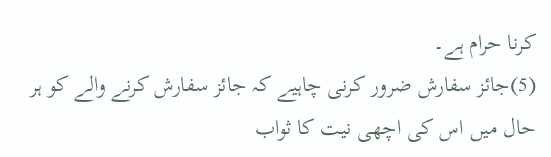کرنا حرام ہے۔
(5)جائز سفارش ضرور کرنی چاہیے کہ جائز سفارش کرنے والے کو ہر حال میں اس کی اچھی نیت کا ثواب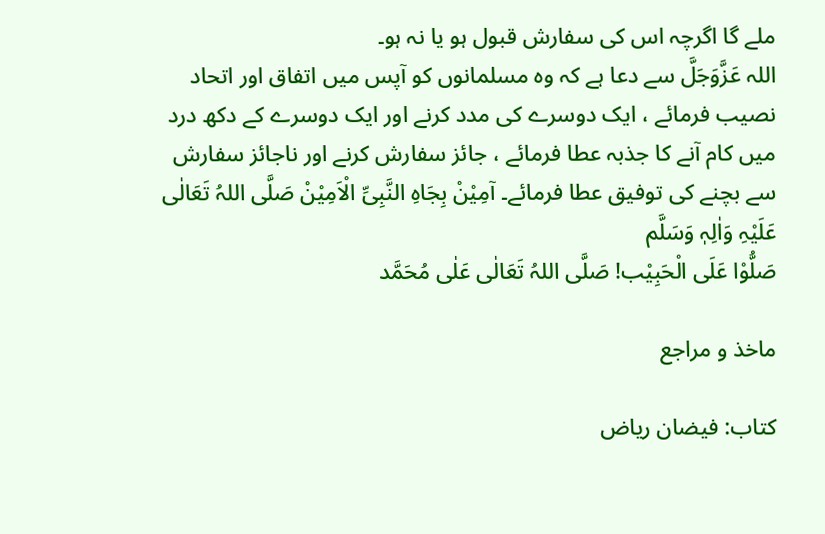ملے گا اگرچہ اس کی سفارش قبول ہو یا نہ ہو۔
اللہ عَزَّوَجَلَّ سے دعا ہے کہ وہ مسلمانوں کو آپس میں اتفاق اور اتحاد نصیب فرمائے ، ایک دوسرے کی مدد کرنے اور ایک دوسرے کے دکھ درد میں کام آنے کا جذبہ عطا فرمائے ، جائز سفارش کرنے اور ناجائز سفارش سے بچنے کی توفیق عطا فرمائے۔ آمِیْنْ بِجَاہِ النَّبِیِّ الْاَمِیْنْ صَلَّی اللہُ تَعَالٰی عَلَیْہِ وَاٰلِہٖ وَسَلَّم
صَلُّوْا عَلَی الْحَبِیْب! صَلَّی اللہُ تَعَالٰی عَلٰی مُحَمَّد

ماخذ و مراجع

کتاب: فیضان ریاض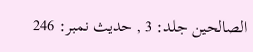الصالحین جلد: 3 , حدیث نمبر: 246